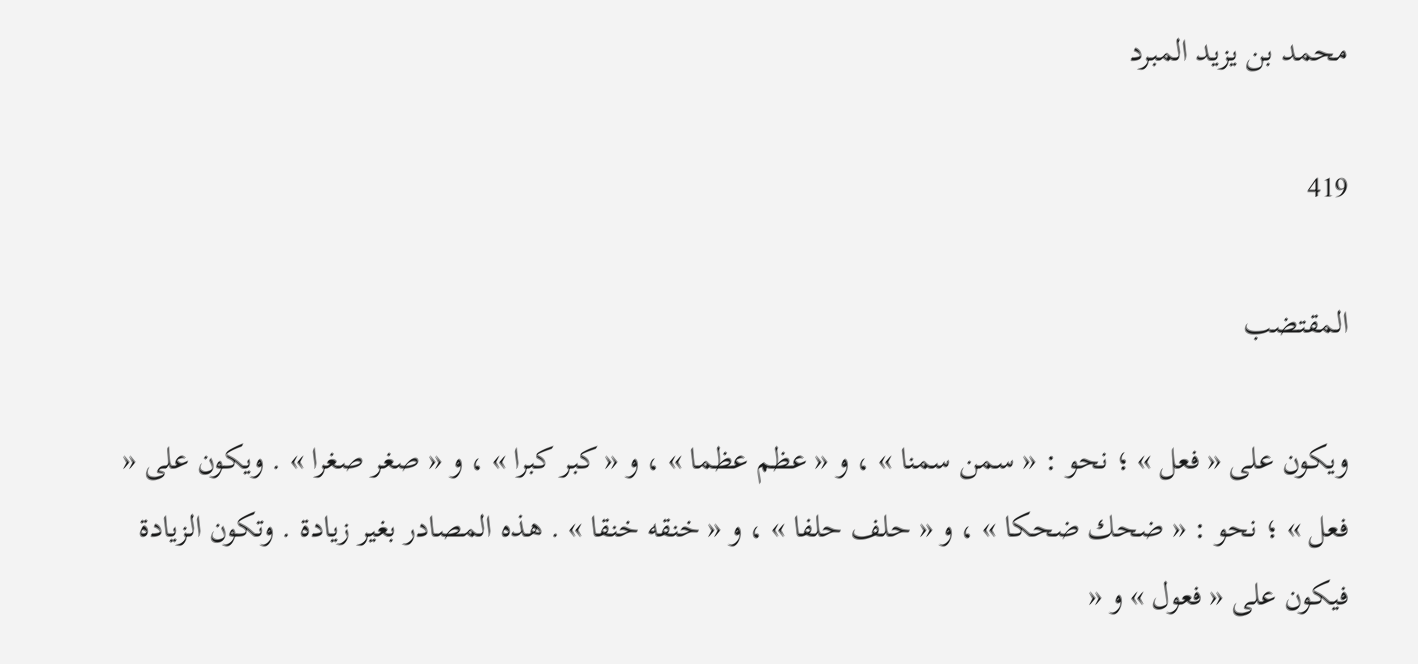محمد بن يزيد المبرد

419

المقتضب

ويكون على « فعل » ؛ نحو : « سمن سمنا » ، و « عظم عظما » ، و « كبر كبرا » ، و « صغر صغرا » . ويكون على « فعل » ؛ نحو : « ضحك ضحكا » ، و « حلف حلفا » ، و « خنقه خنقا » . هذه المصادر بغير زيادة . وتكون الزيادة فيكون على « فعول » و «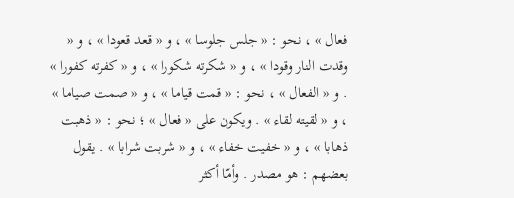فعال » ، نحو : « جلس جلوسا » ، و « قعد قعودا » ، و « وقدت النار وقودا » ، و « شكرته شكورا » ، و « كفرته كفورا » . و « الفعال » ، نحو : « قمت قياما » ، و « صمت صياما » ، و « لقيته لقاء » . ويكون على « فعال » ؛ نحو : « ذهبت ذهابا » ، و « خفيت خفاء » ، و « شربت شرابا » . يقول بعضهم : هو مصدر . وأمّا أكثر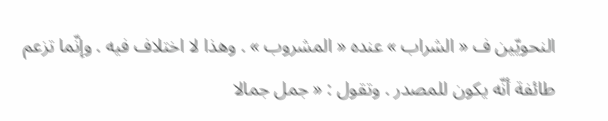النحويّين ف « الشراب » عنده « المشروب » . وهذا لا اختلاف فيه . وإنّما تزعم طائفة أنّه يكون للمصدر . وتقول : « جمل جمالا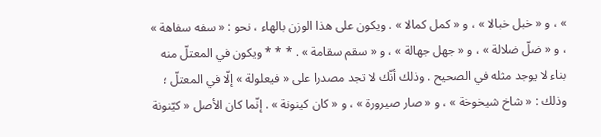» ، و « خبل خبالا » ، و « كمل كمالا » . ويكون على هذا الوزن بالهاء ، نحو : « سفه سفاهة » ، و « ضلّ ضلالة » ، و « جهل جهالة » ، و « سقم سقامة » . * * * ويكون في المعتلّ منه بناء لا يوجد مثله في الصحيح . وذلك أنّك لا تجد مصدرا على « فيعلولة » إلّا في المعتلّ ؛ وذلك : « شاخ شيخوخة » ، و « صار صيرورة » ، و « كان كينونة » . إنّما كان الأصل « كيّنونة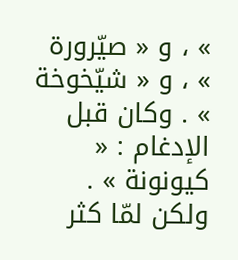» ، و « صيّرورة » ، و « شيّخوخة » . وكان قبل الإدغام : « كيونونة » . ولكن لمّا كثر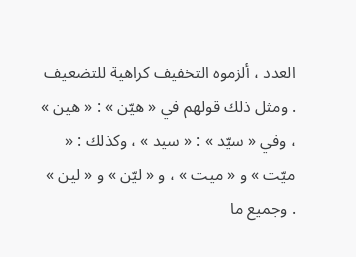العدد ، ألزموه التخفيف كراهية للتضعيف . ومثل ذلك قولهم في « هيّن » : « هين » ، وفي « سيّد » : « سيد » ، وكذلك : « ميّت » و « ميت » ، و « ليّن » و « لين » . وجميع ما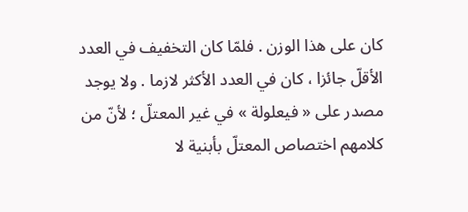كان على هذا الوزن . فلمّا كان التخفيف في العدد الأقلّ جائزا ، كان في العدد الأكثر لازما . ولا يوجد مصدر على « فيعلولة » في غير المعتلّ ؛ لأنّ من كلامهم اختصاص المعتلّ بأبنية لا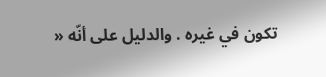تكون في غيره . والدليل على أنّه «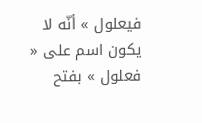فيعلول » أنّه لا يكون اسم على « فعلول » بفتح